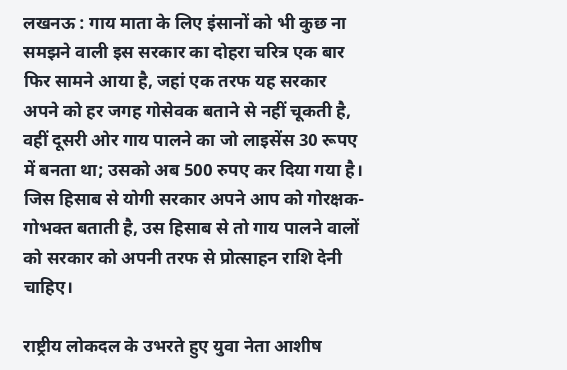लखनऊ : गाय माता के लिए इंसानों को भी कुछ ना समझने वाली इस सरकार का दोहरा चरित्र एक बार फिर सामने आया है, जहां एक तरफ यह सरकार अपने को हर जगह गोसेवक बताने से नहीं चूकती है, वहीं दूसरी ओर गाय पालने का जो लाइसेंस 30 रूपए में बनता था; उसको अब 500 रुपए कर दिया गया है। जिस हिसाब से योगी सरकार अपने आप को गोरक्षक- गोभक्त बताती है, उस हिसाब से तो गाय पालने वालों को सरकार को अपनी तरफ से प्रोत्साहन राशि देनी चाहिए।

राष्ट्रीय लोकदल के उभरते हुए युवा नेता आशीष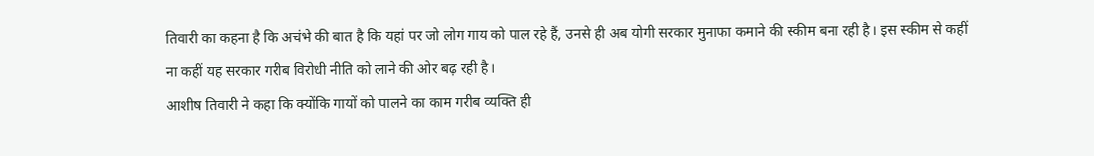तिवारी का कहना है कि अचंभे की बात है कि यहां पर जो लोग गाय को पाल रहे हैं, उनसे ही अब योगी सरकार मुनाफा कमाने की स्कीम बना रही है। इस स्कीम से कहीं ना कहीं यह सरकार गरीब विरोधी नीति को लाने की ओर बढ़ रही है।
आशीष तिवारी ने कहा कि क्योंकि गायों को पालने का काम गरीब व्यक्ति ही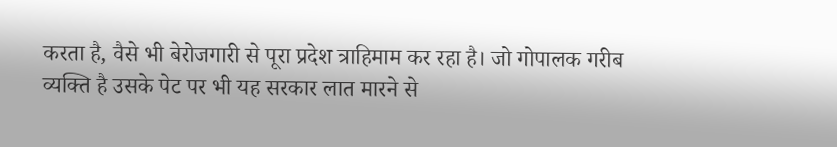करता है, वैसे भी बेरोजगारी से पूरा प्रदेश त्राहिमाम कर रहा है। जो गोपालक गरीब व्यक्ति है उसके पेट पर भी यह सरकार लात मारने से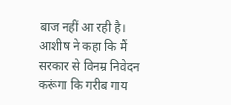बाज नहीं आ रही है। आशीष ने कहा कि मैं सरकार से विनम्र निवेदन करूंगा कि गरीब गाय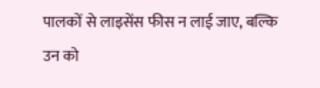पालकों से लाइसेंस फीस न लाई जाए, बल्कि उन को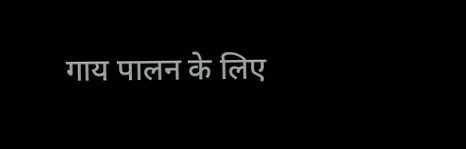गाय पालन के लिए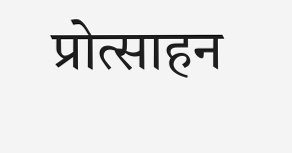प्रोत्साहन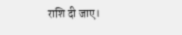राशि दी जाए।